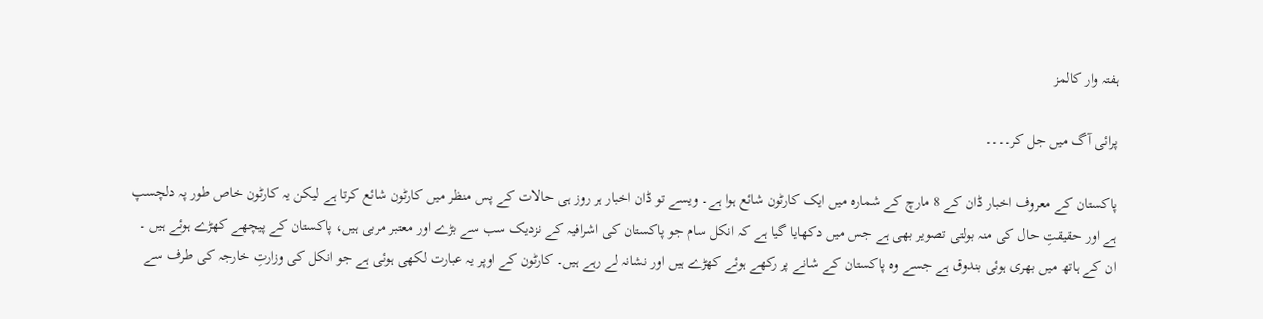ہفتہ وار کالمز

پرائی آگ میں جل کر۔۔۔۔

پاکستان کے معروف اخبار ڈان کے 8 مارچ کے شمارہ میں ایک کارٹون شائع ہوا ہے۔ ویسے تو ڈان اخبار ہر روز ہی حالات کے پس منظر میں کارٹون شائع کرتا ہے لیکن یہ کارٹون خاص طور پہ دلچسپ ہے اور حقیقتِ حال کی منہ بولتی تصویر بھی ہے جس میں دکھایا گیا ہے کہ انکل سام جو پاکستان کی اشرافیہ کے نزدیک سب سے بڑے اور معتبر مربی ہیں، پاکستان کے پیچھے کھڑے ہوئے ہیں ۔ ان کے ہاتھ میں بھری ہوئی بندوق ہے جسے وہ پاکستان کے شانے پر رکھے ہوئے کھڑے ہیں اور نشانہ لے رہے ہیں۔ کارٹون کے اوپر یہ عبارت لکھی ہوئی ہے جو انکل کی وزارتِ خارجہ کی طرف سے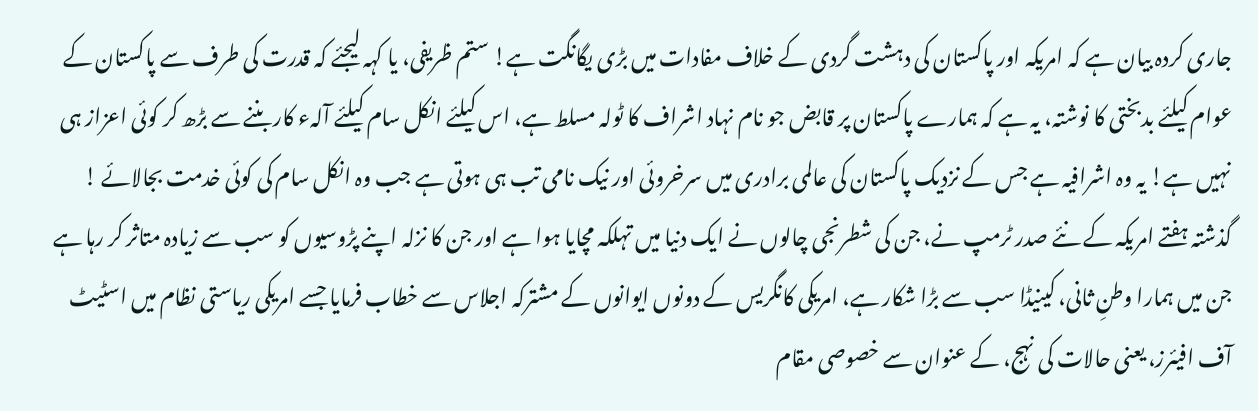جاری کردہ بیان ہے کہ امریکہ اور پاکستان کی دہشت گردی کے خلاف مفادات میں بڑی یگانگت ہے! ستم ظریفی، یا کہہ لیجئے کہ قدرت کی طرف سے پاکستان کے عوام کیلئے بدبختی کا نوشتہ، یہ ہے کہ ہمارے پاکستان پر قابض جو نام نہاد اشراف کا ٹولہ مسلط ہے، اس کیلئے انکل سام کیلئے آلہء کار بننے سے بڑھ کر کوئی اعزاز ہی نہیں ہے! یہ وہ اشرافیہ ہے جس کے نزدیک پاکستان کی عالمی برادری میں سرخروئی اور نیک نامی تب ہی ہوتی ہے جب وہ انکل سام کی کوئی خدمت بجالائے !
گذشتہ ہفتے امریکہ کے نئے صدر ٹرمپ نے، جن کی شطرنجی چالوں نے ایک دنیا میں تہلکہ مچایا ہوا ہے اور جن کا نزلہ اپنے پڑوسیوں کو سب سے زیادہ متاثر کر رہا ہے جن میں ہمارا وطنِ ثانی، کینیڈا سب سے بڑا شکار ہے، امریکی کانگریس کے دونوں ایوانوں کے مشترکہ اجلاس سے خطاب فرمایا جسے امریکی ریاستی نظام میں اسٹیٹ آف افیئرز، یعنی حالات کی نہج، کے عنوان سے خصوصی مقام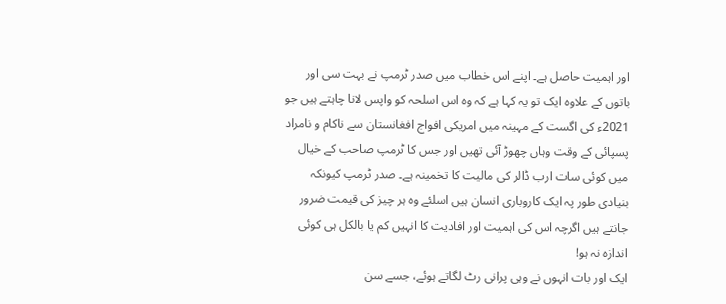اور اہمیت حاصل ہے۔ اپنے اس خطاب میں صدر ٹرمپ نے بہت سی اور باتوں کے علاوہ ایک تو یہ کہا ہے کہ وہ اس اسلحہ کو واپس لانا چاہتے ہیں جو 2021ء کی اگست کے مہینہ میں امریکی افواج افغانستان سے ناکام و نامراد پسپائی کے وقت وہاں چھوڑ آئی تھیں اور جس کا ٹرمپ صاحب کے خیال میں کوئی سات ارب ڈالر کی مالیت کا تخمینہ ہے۔ صدر ٹرمپ کیونکہ بنیادی طور پہ ایک کاروباری انسان ہیں اسلئے وہ ہر چیز کی قیمت ضرور جانتے ہیں اگرچہ اس کی اہمیت اور افادیت کا انہیں کم یا بالکل ہی کوئی اندازہ نہ ہو!
ایک اور بات انہوں نے وہی پرانی رٹ لگاتے ہوئے، جسے سن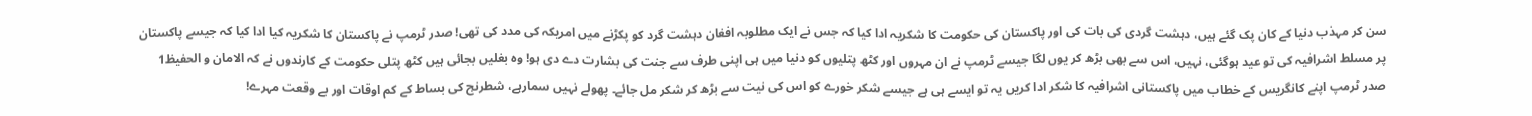سن کر مہذب دنیا کے کان پک گئے ہیں، دہشت گردی کی بات کی اور پاکستان کی حکومت کا شکریہ ادا کیا کہ جس نے ایک مطلوبہ افغان دہشت گرد کو پکڑنے میں امریکہ کی مدد کی تھی! صدر ٹرمپ نے پاکستان کا شکریہ کیا ادا کیا کہ جیسے پاکستان پر مسلط اشرافیہ کی تو عید ہوگئی، نہیں، اس سے بھی بڑھ کر یوں لگا جیسے ٹرمپ نے ان مہروں اور کٹھ پتلیوں کو دنیا میں ہی اپنی طرف سے جنت کی بشارت دے دی ہو! وہ بغلیں بجائی ہیں کٹھ پتلی حکومت کے کارندوں نے کہ الامان و الحفیظ1 صدر ٹرمپ اپنے کانگریس کے خطاب میں پاکستانی اشرافیہ کا شکر ادا کریں یہ تو ایسے ہی ہے جیسے شکر خورے کو اس کی نیت سے بڑھ کر شکر مل جائے۔ پھولے نہیں سمارہے، شطرنج کی بساط کے کم اوقات اور بے وقعت مہرے!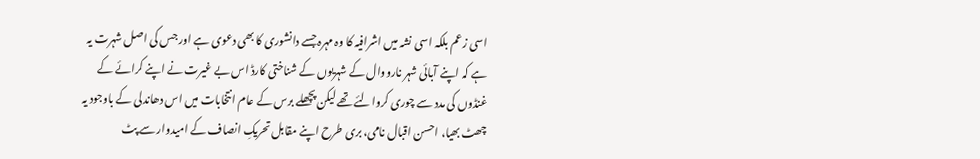اسی زعم بلکہ اسی نشہ میں اشرافیہ کا وہ مہرہ جسے دانشوری کا بھی دعوی ہے اور جس کی اصل شہرت یہ ہے کہ اپنے آبائی شہر نارووال کے شہریوں کے شناختی کارڈ اس بے غیرت نے اپنے کرائے کے غنڈوں کی مدد سے چوری کروالئے تھے لیکن پچھلے برس کے عام انتخابات میں اس دھاندلی کے باوجود یہ چھٹ بھیا، احسن اقبال نامی، بری طرح اپنے مقابل تحریکِ انصاف کے امیدوار سے پٹ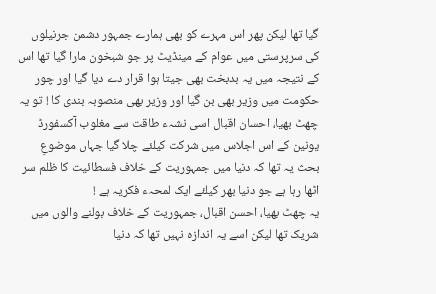گیا تھا لیکن پھر اس مہرے کو بھی ہمارے جمہور دشمن جرنیلوں کی سرپرستی میں عوام کے مینڈیٹ پر جو شبخون مارا گیا تھا اس کے نتیجہ میں یہ بدبخت بھی جیتا ہوا قرار دے دیا گیا اور چور حکومت میں وزیر بھی بن گیا اور وزیر بھی منصوبہ بندی کا ! تو یہ چھٹ بھیا، احسان اقبال اسی نشہء طاقت سے مغلوب آکسفورڈ یونین کے اس اجلاس میں شرکت کیلئے چلا گیا جہاں موضوعِ بحث یہ تھا کہ دنیا میں جمہوریت کے خلاف فسطائیت کا ظلم سر اٹھا رہا ہے جو دنیا بھر کیلئے ایک لمحہء فکریہ ہے !
یہ چھٹ بھیا، احسن اقبال، جمہوریت کے خلاف بولنے والوں میں شریک تھا لیکن اسے یہ اندازہ نہیں تھا کہ دنیا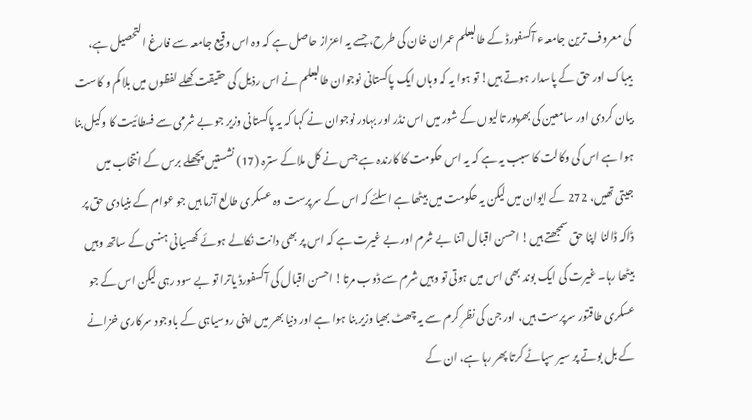کی معروف ترین جامعہء آکسفورڈ کے طالبعلم عمران خان کی طرح، جسے یہ اعزاز حاصل ہے کہ وہ اس وقیع جامعہ سے فارغ التحصیل ہے، بیباک اور حق کے پاسدار ہوتے ہیں! تو ہوا یہ کہ وہاں ایک پاکستانی نوجوان طالبعلم نے اس رذیل کی حقیقت کھلے لفظوں میں بلا کم و کاست بیان کردی اور سامعین کی بھرپور تالیوں کے شور میں اس نڈر اور بہادر نوجوان نے کہا کہ یہ پاکستانی وزیر جو بے شرمی سے فسطائیت کا وکیل بنا ہوا ہے اس کی وکالت کا سبب یہ ہے کہ یہ اس حکومت کا کارندہ ہے جس نے کل ملاکے سترہ (17) نشستیں پچھلے برس کے انتخاب میں جیتی تھیں، 272 کے ایوان میں لیکن یہ حکومت میں بیٹھا ہے اسلئے کہ اس کے سرپرست وہ عسکری طالع آزما ہیں جو عوام کے بنیادی حق پر ڈاکہ ڈالنا اپنا حق سمجھتے ہیں! احسن اقبال اتنا بے شرم اور بے غیرت ہے کہ اس پر بھی دانت نکالے ہوئے کھسیانی ہنسی کے ساتھ وہیں بیٹھا رہا۔ غیرت کی ایک بوند بھی اس میں ہوتی تو وہیں شرم سے ڈوب مرتا! احسن اقبال کی آکسفورڈ یاترا تو بے سود رہی لیکن اس کے جو عسکری طاقتور سرپرست ہیں، اور جن کی نظرِ کرم سے یہ چھٹ بھیا وزیر بنا ہوا ہے اور دنیا بھر میں اپنی روسیاہی کے باوجود سرکاری خزانے کے بل بوتے پر سیر سپاٹے کرتا پھر رہا ہے، ان کے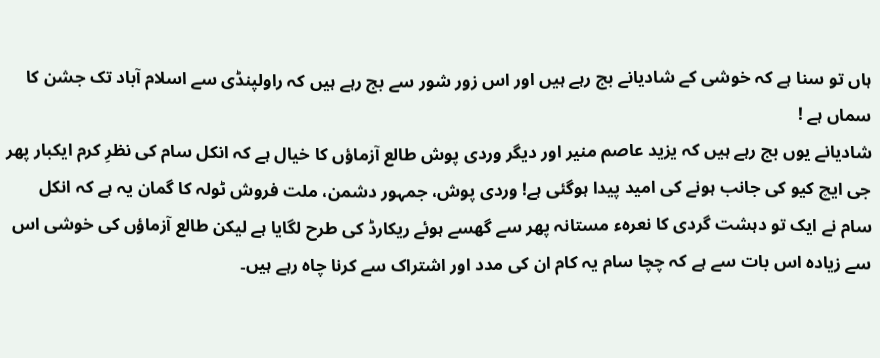ہاں تو سنا ہے کہ خوشی کے شادیانے بج رہے ہیں اور اس زور شور سے بج رہے ہیں کہ راولپنڈی سے اسلام آباد تک جشن کا سماں ہے !
شادیانے یوں بج رہے ہیں کہ یزید عاصم منیر اور دیگر وردی پوش طالع آزماؤں کا خیال ہے کہ انکل سام کی نظرِ کرم ایکبار پھر جی ایچ کیو کی جانب ہونے کی امید پیدا ہوگئی ہے! وردی پوش، جمہور دشمن، ملت فروش ٹولہ کا گمان یہ ہے کہ انکل سام نے ایک تو دہشت گردی کا نعرہء مستانہ پھر سے گھسے ہوئے ریکارڈ کی طرح لگایا ہے لیکن طالع آزماؤں کی خوشی اس سے زیادہ اس بات سے ہے کہ چچا سام یہ کام ان کی مدد اور اشتراک سے کرنا چاہ رہے ہیں۔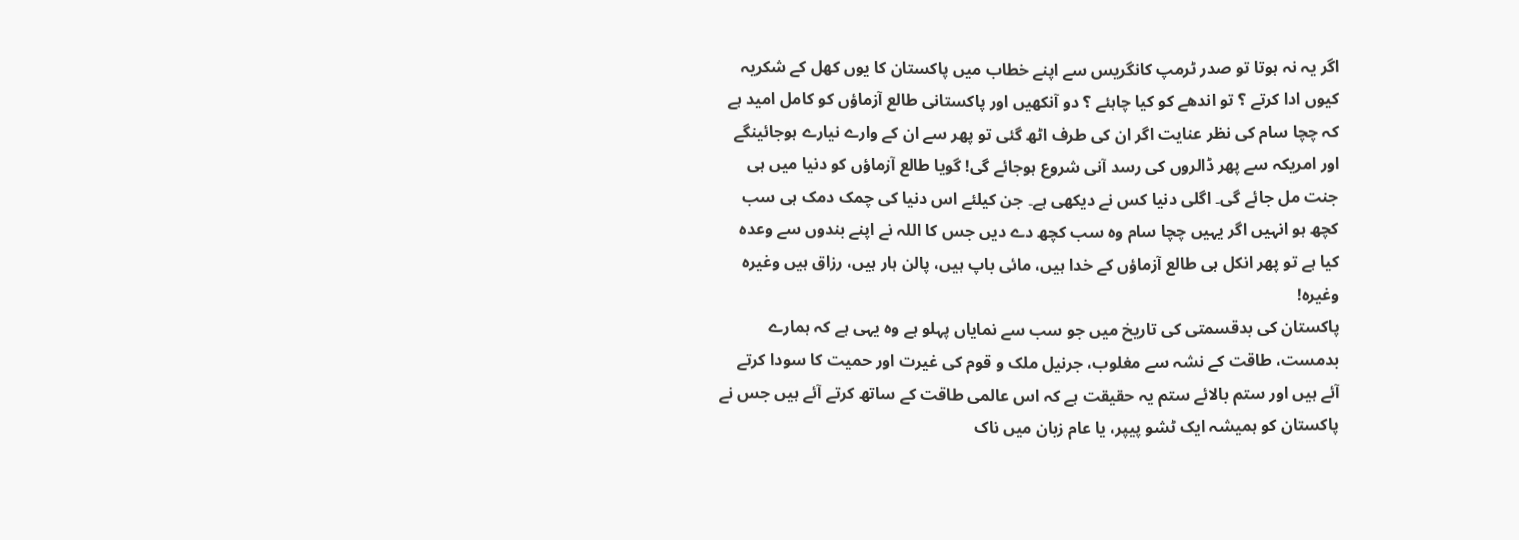اگر یہ نہ ہوتا تو صدر ٹرمپ کانگریس سے اپنے خطاب میں پاکستان کا یوں کھل کے شکریہ کیوں ادا کرتے ؟ تو اندھے کو کیا چاہئے ؟ دو آنکھیں اور پاکستانی طالع آزماؤں کو کامل امید ہے کہ چچا سام کی نظر عنایت اگر ان کی طرف اٹھ گئی تو پھر سے ان کے وارے نیارے ہوجائینگے اور امریکہ سے پھر ڈالروں کی رسد آنی شروع ہوجائے گی! گویا طالع آزماؤں کو دنیا میں ہی جنت مل جائے گی۔ اگلی دنیا کس نے دیکھی ہے۔ جن کیلئے اس دنیا کی چمک دمک ہی سب کچھ ہو انہیں اگر یہیں چچا سام وہ سب کچھ دے دیں جس کا اللہ نے اپنے بندوں سے وعدہ کیا ہے تو پھر انکل ہی طالع آزماؤں کے خدا ہیں، مائی باپ ہیں، پالن ہار ہیں، رزاق ہیں وغیرہ وغیرہ!
پاکستان کی بدقسمتی کی تاریخ میں جو سب سے نمایاں پہلو ہے وہ یہی ہے کہ ہمارے بدمست، طاقت کے نشہ سے مغلوب، جرنیل ملک و قوم کی غیرت اور حمیت کا سودا کرتے آئے ہیں اور ستم بالائے ستم یہ حقیقت ہے کہ اس عالمی طاقت کے ساتھ کرتے آئے ہیں جس نے پاکستان کو ہمیشہ ایک ٹشو پیپر، یا عام زبان میں ناک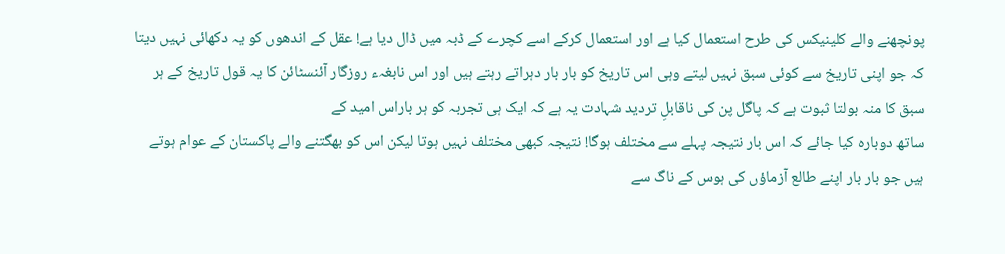پونچھنے والے کلینیکس کی طرح استعمال کیا ہے اور استعمال کرکے اسے کچرے کے ڈبہ میں ڈال دیا ہے! عقل کے اندھوں کو یہ دکھائی نہیں دیتا کہ جو اپنی تاریخ سے کوئی سبق نہیں لیتے وہی اس تاریخ کو بار بار دہراتے رہتے ہیں اور اس نابغہء روزگار آئنسٹائن کا یہ قول تاریخ کے ہر سبق کا منہ بولتا ثبوت ہے کہ پاگل پن کی ناقابلِ تردید شہادت یہ ہے کہ ایک ہی تجربہ کو ہر باراس امید کے
ساتھ دوبارہ کیا جائے کہ اس بار نتیجہ پہلے سے مختلف ہوگا! نتیجہ کبھی مختلف نہیں ہوتا لیکن اس کو بھگتنے والے پاکستان کے عوام ہوتے ہیں جو بار بار اپنے طالع آزماؤں کی ہوس کے ناگ سے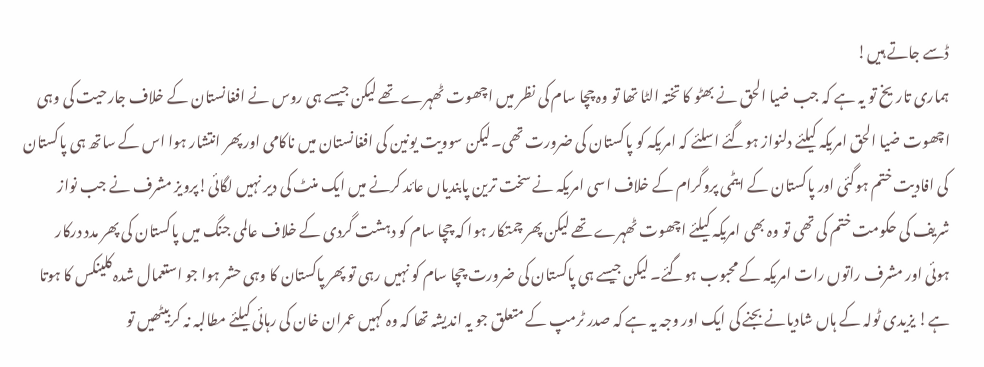ڈسے جاتے ہیں!
ہماری تاریخ تو یہ ہے کہ جب ضیا الحق نے بھٹو کا تختہ الٹا تھا تو وہ چچا سام کی نظر میں اچھوت ٹھہرے تھے لیکن جیسے ہی روس نے افغانستان کے خلاف جارحیت کی وہی اچھوت ضیا الحق امریکہ کیلئے دلنواز ہوگئے اسلئے کہ امریکہ کو پاکستان کی ضرورت تھی۔لیکن سوویت یونین کی افغانستان میں ناکامی اور پھر انتشار ہوا اس کے ساتھ ہی پاکستان کی افادیت ختم ہوگئی اور پاکستان کے ایٹمی پروگرام کے خلاف اسی امریکہ نے سخت ترین پابندیاں عائد کرنے میں ایک منٹ کی دیر نہیں لگائی!پرویز مشرف نے جب نواز شریف کی حکومت ختم کی تھی تو وہ بھی امریکہ کیلئے اچھوت ٹھہرے تھے لیکن پھر چمتکار ہوا کہ چچا سام کو دہشت گردی کے خلاف عالمی جنگ میں پاکستان کی پھر مدد درکار ہوئی اور مشرف راتوں رات امریکہ کے محبوب ہوگئے۔ لیکن جیسے ہی پاکستان کی ضرورت چچا سام کو نہیں رہی تو پھر پاکستان کا وہی حشر ہوا جو استعمال شدہ کلینکس کا ہوتا ہے! یزیدی ٹولہ کے ہاں شادیانے بجنے کی ایک اور وجہ یہ ہے کہ صدر ٹرمپ کے متعلق جو یہ اندیشہ تھا کہ وہ کہیں عمران خان کی رہائی کیلئے مطالبہ نہ کربیٹھیں تو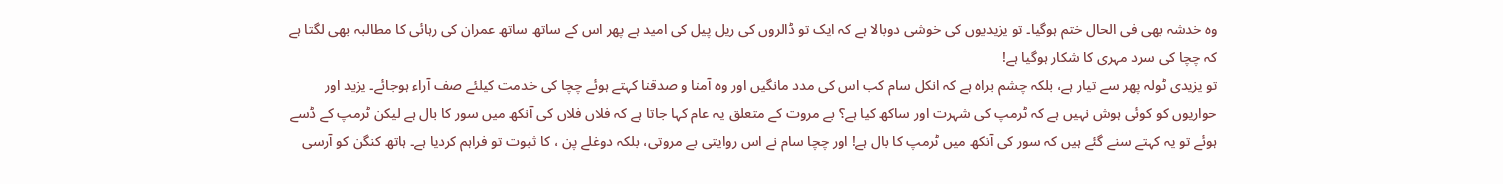وہ خدشہ بھی فی الحال ختم ہوگیا۔ تو یزیدیوں کی خوشی دوبالا ہے کہ ایک تو ڈالروں کی ریل پیل کی امید ہے پھر اس کے ساتھ ساتھ عمران کی رہائی کا مطالبہ بھی لگتا ہے کہ چچا کی سرد مہری کا شکار ہوگیا ہے!
تو یزیدی ٹولہ پھر سے تیار ہے، بلکہ چشم براہ ہے کہ انکل سام کب اس کی مدد مانگیں اور وہ آمنا و صدقنا کہتے ہوئے چچا کی خدمت کیلئے صف آراء ہوجائے۔ یزید اور حواریوں کو کوئی ہوش نہیں ہے کہ ٹرمپ کی شہرت اور ساکھ کیا ہے؟ بے مروت کے متعلق یہ عام کہا جاتا ہے کہ فلاں فلاں کی آنکھ میں سور کا بال ہے لیکن ٹرمپ کے ڈسے ہوئے تو یہ کہتے سنے گئے ہیں کہ سور کی آنکھ میں ٹرمپ کا بال ہے! اور چچا سام نے اس روایتی بے مروتی، بلکہ دوغلے پن ، کا ثبوت تو فراہم کردیا ہے۔ ہاتھ کنگن کو آرسی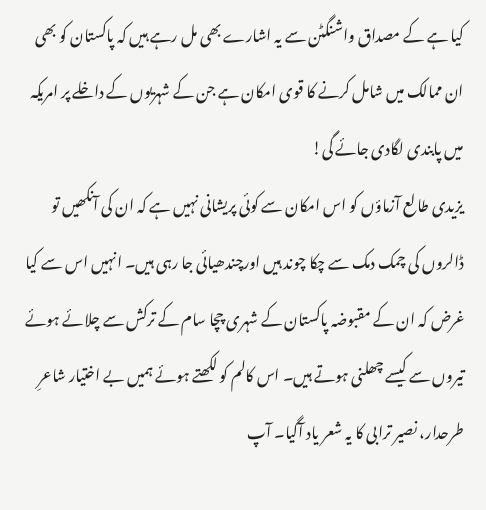کیا ہے کے مصداق واشنگٹن سے یہ اشارے بھی مل رہے ہیں کہ پاکستان کو بھی ان ممالک میں شامل کرنے کا قوی امکان ہے جن کے شہریوں کے داخلے پر امریکہ میں پابندی لگادی جائے گی!
یزیدی طالع آزماؤں کو اس امکان سے کوئی پریشانی نہیں ہے کہ ان کی آنکھیں تو ڈالروں کی چمک دمک سے چکا چوند ہیں اورچندھیائی جا رہی ہیں۔ انہیں اس سے کیا غرض کہ ان کے مقبوضہ پاکستان کے شہری چچا سام کے ترکش سے چلائے ہوئے تیروں سے کیسے چھلنی ہوتے ہیں۔ اس کالم کو لکھتے ہوئے ہمیں بے اختیار شاعرِ طرحدار، نصیر ترابی کا یہ شعر یاد آگیا۔ آپ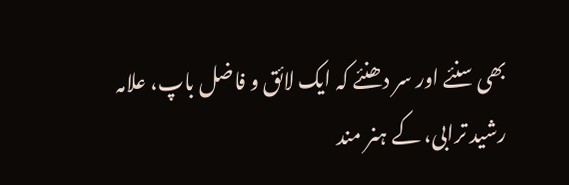بھی سنئے اور سر دھنئے کہ ایک لائق و فاضل باپ، علامہ رشید ترابی، کے ہنر مند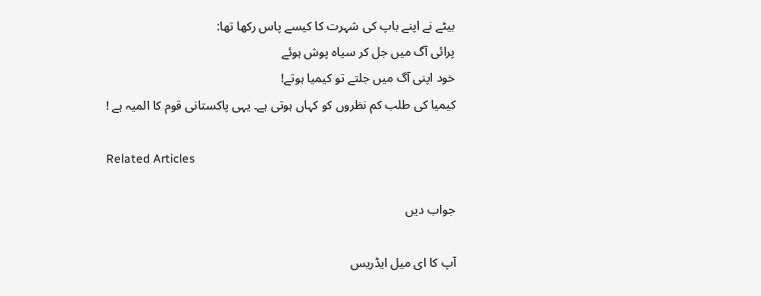بیٹے نے اپنے باپ کی شہرت کا کیسے پاس رکھا تھا:
پرائی آگ میں جل کر سیاہ پوش ہوئے
خود اپنی آگ میں جلتے تو کیمیا ہوتے!
کیمیا کی طلب کم نظروں کو کہاں ہوتی ہے۔ یہی پاکستانی قوم کا المیہ ہے !

Related Articles

جواب دیں

آپ کا ای میل ایڈریس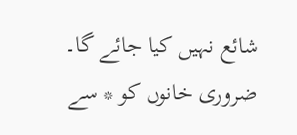شائع نہیں کیا جائے گا۔ ضروری خانوں کو * سے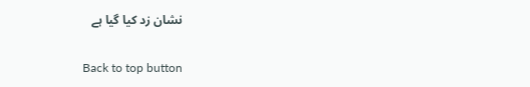نشان زد کیا گیا ہے

Back to top button